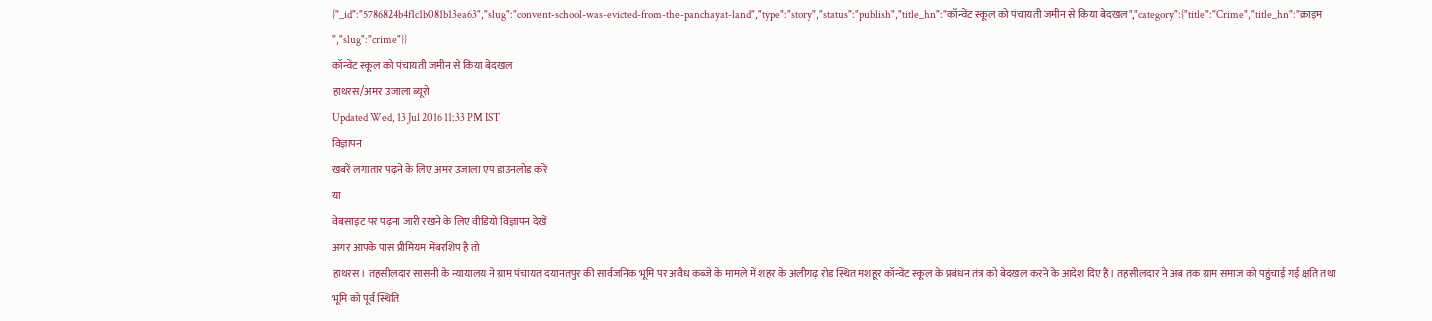{"_id":"5786824b4f1c1b081b13ea63","slug":"convent-school-was-evicted-from-the-panchayat-land","type":"story","status":"publish","title_hn":"कॉन्वेंट स्कूल को पंचायती जमीन से किया बेदखल","category":{"title":"Crime","title_hn":"क्राइम ","slug":"crime"}}
कॉन्वेंट स्कूल को पंचायती जमीन से किया बेदखल
हाथरस/अमर उजाला ब्यूरो
Updated Wed, 13 Jul 2016 11:33 PM IST
विज्ञापन
खबरें लगातार पढ़ने के लिए अमर उजाला एप डाउनलोड करें
या
वेबसाइट पर पढ़ना जारी रखने के लिए वीडियो विज्ञापन देखें
अगर आपके पास प्रीमियम मेंबरशिप है तो
हाथरस। तहसीलदार सासनी के न्यायालय ने ग्राम पंचायत दयानतपुर की सार्वजनिक भूमि पर अवैध कब्जे के मामले में शहर के अलीगढ़ रोड स्थित मशहूर कॉन्वेंट स्कूल के प्रबंधन तंत्र को बेदखल करने के आदेश दिए हैं। तहसीलदार ने अब तक ग्राम समाज को पहुंचाई गई क्षति तथा भूमि को पूर्व स्थिति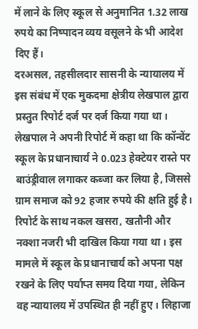में लाने के लिए स्कूल से अनुमानित 1.32 लाख रुपये का निष्पादन व्यय वसूलने के भी आदेश दिए हैं।
दरअसल, तहसीलदार सासनी के न्यायालय में इस संबंध में एक मुकदमा क्षेत्रीय लेखपाल द्वारा प्रस्तुत रिपोर्ट दर्ज पर दर्ज किया गया था। लेखपाल ने अपनी रिपोर्ट में कहा था कि कॉन्वेंट स्कूल के प्रधानाचार्य ने 0.023 हेक्टेयर रास्ते पर बाउंड्रीवाल लगाकर कब्जा कर लिया है, जिससे ग्राम समाज को 92 हजार रुपये की क्षति हुई है। रिपोर्ट के साथ नकल खसरा, खतौनी और नक्शा नजरी भी दाखिल किया गया था। इस मामले में स्कूल के प्रधानाचार्य को अपना पक्ष रखने के लिए पर्याप्त समय दिया गया, लेकिन वह न्यायालय में उपस्थित ही नहीं हुए। लिहाजा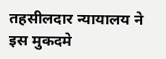तहसीलदार न्यायालय ने इस मुकदमे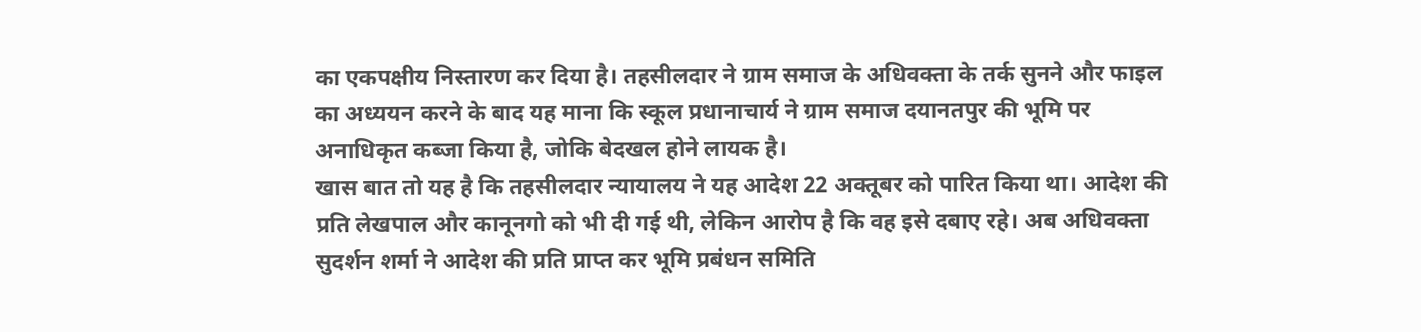का एकपक्षीय निस्तारण कर दिया है। तहसीलदार ने ग्राम समाज के अधिवक्ता के तर्क सुनने और फाइल का अध्ययन करने के बाद यह माना कि स्कूल प्रधानाचार्य ने ग्राम समाज दयानतपुर की भूमि पर अनाधिकृत कब्जा किया है, जोकि बेदखल होने लायक है।
खास बात तो यह है कि तहसीलदार न्यायालय ने यह आदेश 22 अक्तूबर को पारित किया था। आदेश की प्रति लेखपाल और कानूनगो को भी दी गई थी, लेकिन आरोप है कि वह इसे दबाए रहे। अब अधिवक्ता सुदर्शन शर्मा ने आदेश की प्रति प्राप्त कर भूमि प्रबंधन समिति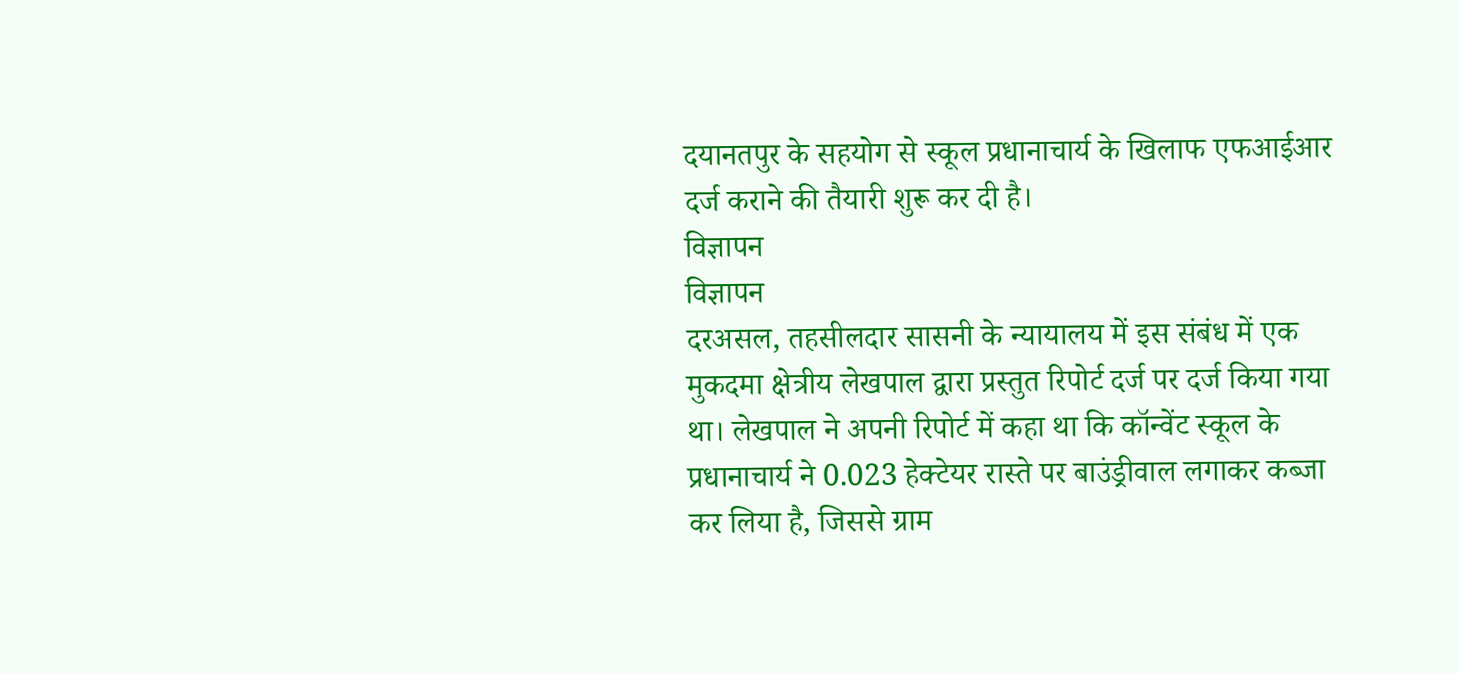दयानतपुर के सहयोग से स्कूल प्रधानाचार्य के खिलाफ एफआईआर दर्ज कराने की तैयारी शुरू कर दी है।
विज्ञापन
विज्ञापन
दरअसल, तहसीलदार सासनी के न्यायालय में इस संबंध में एक मुकदमा क्षेत्रीय लेखपाल द्वारा प्रस्तुत रिपोर्ट दर्ज पर दर्ज किया गया था। लेखपाल ने अपनी रिपोर्ट में कहा था कि कॉन्वेंट स्कूल के प्रधानाचार्य ने 0.023 हेक्टेयर रास्ते पर बाउंड्रीवाल लगाकर कब्जा कर लिया है, जिससे ग्राम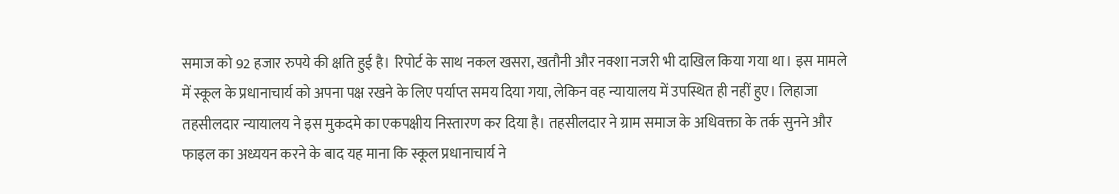समाज को 92 हजार रुपये की क्षति हुई है। रिपोर्ट के साथ नकल खसरा, खतौनी और नक्शा नजरी भी दाखिल किया गया था। इस मामले में स्कूल के प्रधानाचार्य को अपना पक्ष रखने के लिए पर्याप्त समय दिया गया, लेकिन वह न्यायालय में उपस्थित ही नहीं हुए। लिहाजा तहसीलदार न्यायालय ने इस मुकदमे का एकपक्षीय निस्तारण कर दिया है। तहसीलदार ने ग्राम समाज के अधिवक्ता के तर्क सुनने और फाइल का अध्ययन करने के बाद यह माना कि स्कूल प्रधानाचार्य ने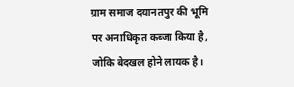ग्राम समाज दयानतपुर की भूमि पर अनाधिकृत कब्जा किया है, जोकि बेदखल होने लायक है।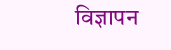विज्ञापन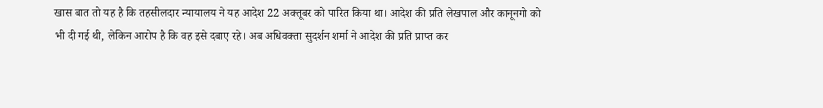खास बात तो यह है कि तहसीलदार न्यायालय ने यह आदेश 22 अक्तूबर को पारित किया था। आदेश की प्रति लेखपाल और कानूनगो को भी दी गई थी, लेकिन आरोप है कि वह इसे दबाए रहे। अब अधिवक्ता सुदर्शन शर्मा ने आदेश की प्रति प्राप्त कर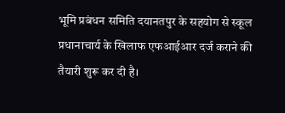भूमि प्रबंधन समिति दयानतपुर के सहयोग से स्कूल प्रधानाचार्य के खिलाफ एफआईआर दर्ज कराने की तैयारी शुरू कर दी है।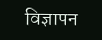विज्ञापन